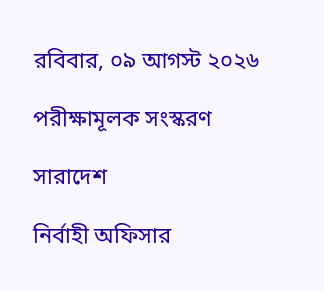রবিবার, ০৯ আগস্ট ২০২৬

পরীক্ষামূলক সংস্করণ

সারাদেশ

নির্বাহী অফিসার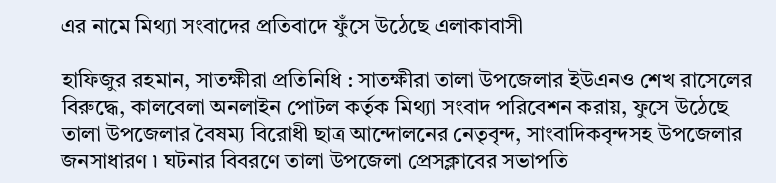এর নামে মিথ্যা সংবাদের প্রতিবাদে ফুঁসে উঠেছে এলাকাবাসী

হাফিজুর রহমান, সাতক্ষীরা প্রতিনিধি : সাতক্ষীরা তালা উপজেলার ইউএনও শেখ রাসেলের বিরুদ্ধে, কালবেলা অনলাইন পোটল কর্তৃক মিথ্যা সংবাদ পরিবেশন করায়, ফুসে উঠেছে তালা উপজেলার বৈষম্য বিরোধী ছাত্র আন্দোলনের নেতৃবৃন্দ, সাংবাদিকবৃন্দসহ উপজেলার জনসাধারণ ৷ ঘটনার বিবরণে তালা উপজেলা প্রেসক্লাবের সভাপতি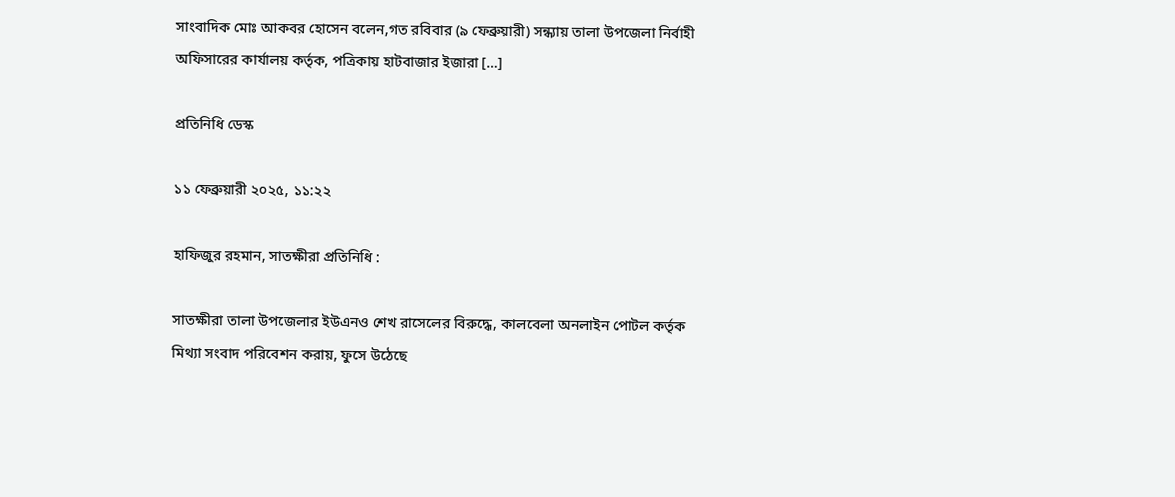সাংবাদিক মোঃ আকবর হোসেন বলেন,গত রবিবার (৯ ফেব্রুয়ারী) সন্ধ্যায় তালা উপজেলা নির্বাহী অফিসারের কার্যালয় কর্তৃক, পত্রিকায় হাটবাজার ইজারা […]

প্রতিনিধি ডেস্ক

১১ ফেব্রুয়ারী ২০২৫, ১১:২২

হাফিজুর রহমান, সাতক্ষীরা প্রতিনিধি :

সাতক্ষীরা তালা উপজেলার ইউএনও শেখ রাসেলের বিরুদ্ধে, কালবেলা অনলাইন পোটল কর্তৃক মিথ্যা সংবাদ পরিবেশন করায়, ফুসে উঠেছে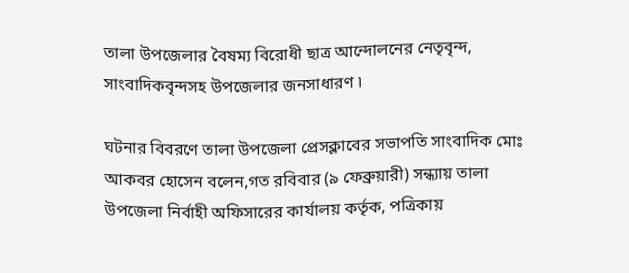তালা উপজেলার বৈষম্য বিরোধী ছাত্র আন্দোলনের নেতৃবৃন্দ, সাংবাদিকবৃন্দসহ উপজেলার জনসাধারণ ৷

ঘটনার বিবরণে তালা উপজেলা প্রেসক্লাবের সভাপতি সাংবাদিক মোঃ আকবর হোসেন বলেন,গত রবিবার (৯ ফেব্রুয়ারী) সন্ধ্যায় তালা উপজেলা নির্বাহী অফিসারের কার্যালয় কর্তৃক, পত্রিকায়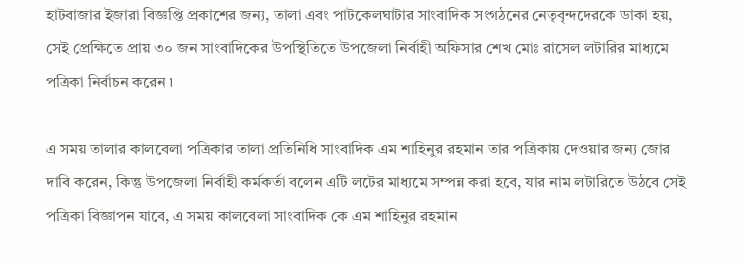হাটবাজার ইজারা বিজ্ঞপ্তি প্রকাশের জন্য, তালা এবং পাটকেলঘাটার সাংবাদিক সংগঠনের নেতৃবৃন্দদেরকে ডাকা হয়, সেই প্রেক্ষিতে প্রায় ৩০ জন সাংবাদিকের উপস্থিতিতে উপজেলা নির্বাহী অফিসার শেখ মোঃ রাসেল লটারির মাধ্যমে পত্রিকা নির্বাচন করেন ৷

এ সময় তালার কালবেলা পত্রিকার তালা প্রতিনিধি সাংবাদিক এম শাহিনুর রহমান তার পত্রিকায় দেওয়ার জন্য জোর দাবি করেন, কিন্তু উপজেলা নির্বাহী কর্মকর্তা বলেন এটি লটের মাধ্যমে সম্পন্ন করা হবে, যার নাম লটারিতে উঠবে সেই পত্রিকা বিজ্ঞাপন যাবে, এ সময় কালবেলা সাংবাদিক কে এম শাহিনুর রহমান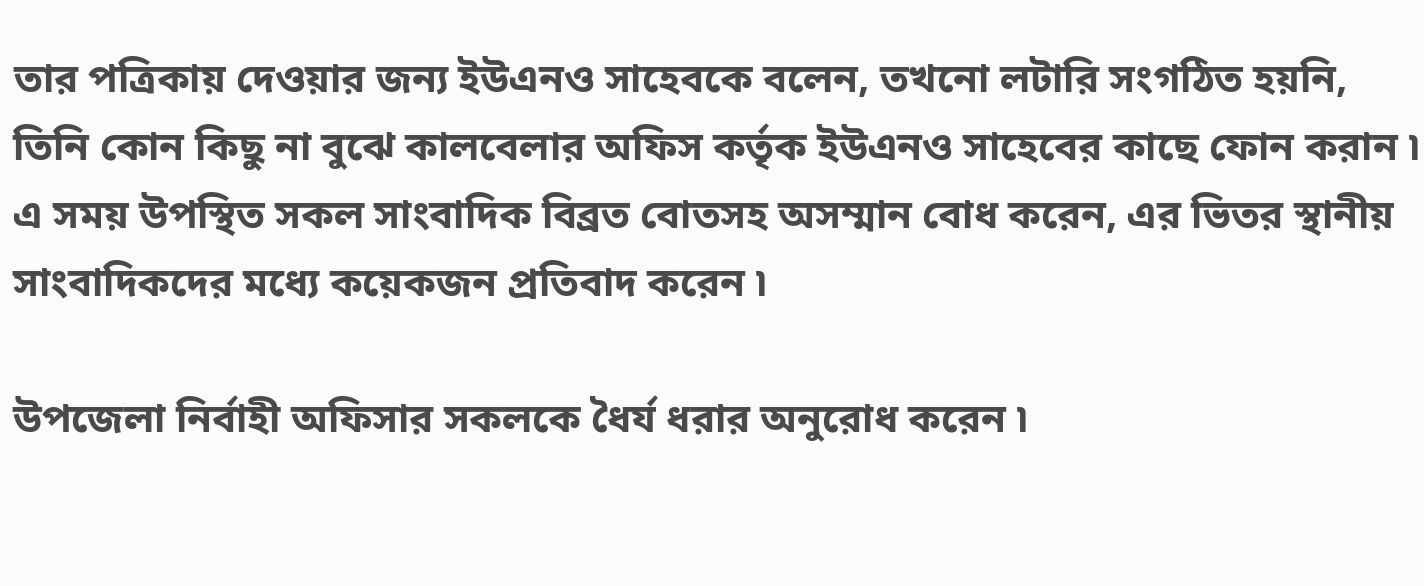তার পত্রিকায় দেওয়ার জন্য ইউএনও সাহেবকে বলেন, তখনো লটারি সংগঠিত হয়নি, তিনি কোন কিছু না বুঝে কালবেলার অফিস কর্তৃক ইউএনও সাহেবের কাছে ফোন করান ৷ এ সময় উপস্থিত সকল সাংবাদিক বিব্রত বোতসহ অসম্মান বোধ করেন, এর ভিতর স্থানীয় সাংবাদিকদের মধ্যে কয়েকজন প্রতিবাদ করেন ৷

উপজেলা নির্বাহী অফিসার সকলকে ধৈর্য ধরার অনুরোধ করেন ৷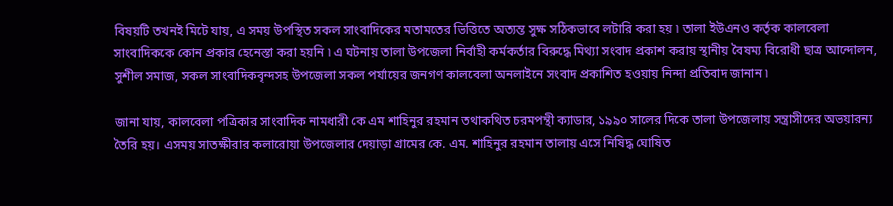বিষয়টি তখনই মিটে যায়, এ সময় উপস্থিত সকল সাংবাদিকের মতামতের ভিত্তিতে অত্যন্ত সুক্ষ সঠিকভাবে লটারি করা হয় ৷ তালা ইউএনও কর্তৃক কালবেলা সাংবাদিককে কোন প্রকার হেনেস্তা করা হয়নি ৷ এ ঘটনায় তালা উপজেলা নির্বাহী কর্মকর্তার বিরুদ্ধে মিথ্যা সংবাদ প্রকাশ করায় স্থানীয় বৈষম্য বিরোধী ছাত্র আন্দোলন, সুশীল সমাজ, সকল সাংবাদিকবৃন্দসহ উপজেলা সকল পর্যায়ের জনগণ কালবেলা অনলাইনে সংবাদ প্রকাশিত হওয়ায় নিন্দা প্রতিবাদ জানান ৷

জানা যায়, কালবেলা পত্রিকার সাংবাদিক নামধারী কে এম শাহিনুর রহমান তথাকথিত চরমপন্থী ক্যাডার, ১৯৯০ সালের দিকে তালা উপজেলায় সন্ত্রাসীদের অভয়ারন্য তৈরি হয়। এসময় সাতক্ষীরার কলারোয়া উপজেলার দেয়াড়া গ্রামের কে. এম. শাহিনুর রহমান তালায় এসে নিষিদ্ধ ঘোষিত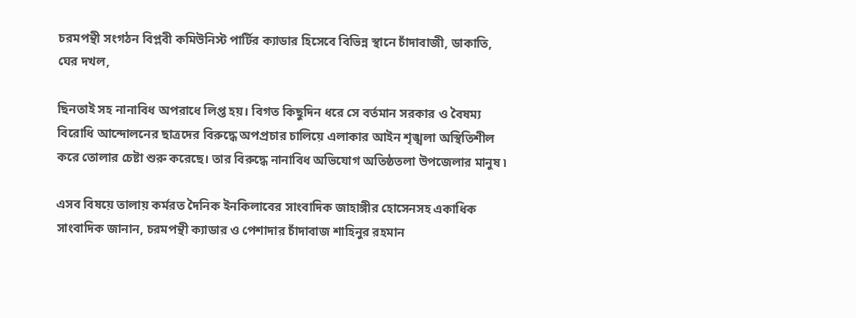চরমপন্থী সংগঠন বিপ্লবী কমিউনিস্ট পার্টির ক্যাডার হিসেবে বিভিন্ন স্থানে চাঁদাবাজী, ডাকাতি, ঘের দখল,

ছিনতাই সহ নানাবিধ অপরাধে লিপ্ত হয়। বিগত কিছুদিন ধরে সে বর্তমান সরকার ও বৈষম্য বিরোধি আন্দোলনের ছাত্রদের বিরুদ্ধে অপপ্রচার চালিয়ে এলাকার আইন শৃঙ্খলা অস্থিতিশীল করে তোলার চেষ্টা শুরু করেছে। তার বিরুদ্ধে নানাবিধ অভিযোগ অতিষ্ঠতলা উপজেলার মানুষ ৷

এসব বিষয়ে তালায় কর্মরত দৈনিক ইনকিলাবের সাংবাদিক জাহাঙ্গীর হোসেনসহ একাধিক সাংবাদিক জানান, চরমপন্থী ক্যাডার ও পেশাদার চাঁদাবাজ শাহিনুর রহমান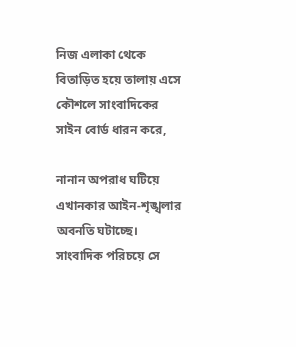নিজ এলাকা থেকে বিতাড়িত হয়ে তালায় এসে কৌশলে সাংবাদিকের সাইন বোর্ড ধারন করে,

নানান অপরাধ ঘটিয়ে এখানকার আইন-শৃঙ্খলার অবনতি ঘটাচ্ছে। সাংবাদিক পরিচয়ে সে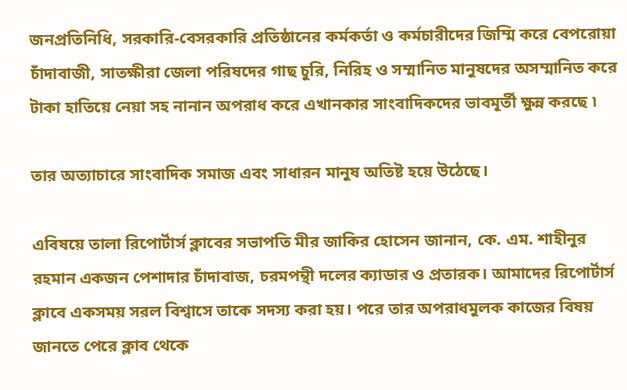জনপ্রতিনিধি, সরকারি-বেসরকারি প্রতিষ্ঠানের কর্মকর্তা ও কর্মচারীদের জিম্মি করে বেপরোয়া চাঁদাবাজী, সাতক্ষীরা জেলা পরিষদের গাছ চুরি, নিরিহ ও সম্মানিত মানুষদের অসম্মানিত করে টাকা হাতিয়ে নেয়া সহ নানান অপরাধ করে এখানকার সাংবাদিকদের ভাবমূর্তী ক্ষুন্ন করছে ৷

তার অত্যাচারে সাংবাদিক সমাজ এবং সাধারন মানুষ অতিষ্ট হয়ে উঠেছে।

এবিষয়ে তালা রিপোর্টার্স ক্লাবের সভাপতি মীর জাকির হোসেন জানান, কে. এম. শাহীনুর রহমান একজন পেশাদার চাঁদাবাজ, চরমপন্থী দলের ক্যাডার ও প্রতারক। আমাদের রিপোর্টার্স ক্লাবে একসময় সরল বিশ্বাসে তাকে সদস্য করা হয়। পরে তার অপরাধমুলক কাজের বিষয় জানতে পেরে ক্লাব থেকে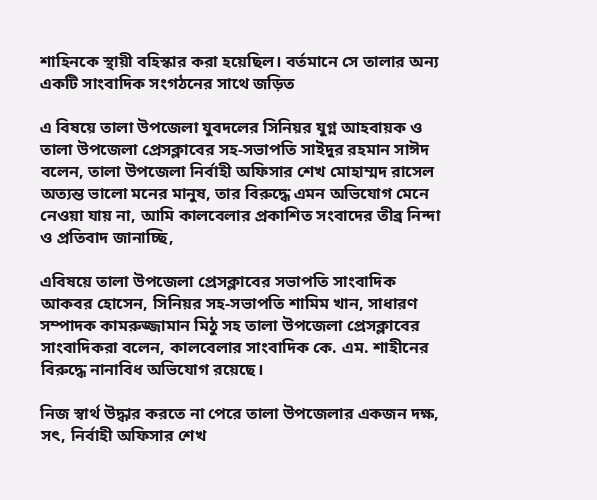শাহিনকে স্থায়ী বহিস্কার করা হয়েছিল। বর্তমানে সে তালার অন্য একটি সাংবাদিক সংগঠনের সাথে জড়িত

এ বিষয়ে তালা উপজেলা যুবদলের সিনিয়র যুগ্ন আহবায়ক ও তালা উপজেলা প্রেসক্লাবের সহ-সভাপতি সাইদুর রহমান সাঈদ বলেন, তালা উপজেলা নির্বাহী অফিসার শেখ মোহাম্মদ রাসেল অত্যন্ত ভালো মনের মানুষ, তার বিরুদ্ধে এমন অভিযোগ মেনে নেওয়া যায় না, আমি কালবেলার প্রকাশিত সংবাদের তীব্র নিন্দা ও প্রতিবাদ জানাচ্ছি,

এবিষয়ে তালা উপজেলা প্রেসক্লাবের সভাপতি সাংবাদিক আকবর হোসেন, সিনিয়র সহ-সভাপতি শামিম খান, সাধারণ সম্পাদক কামরুজ্জামান মিঠু সহ তালা উপজেলা প্রেসক্লাবের সাংবাদিকরা বলেন, কালবেলার সাংবাদিক কে. এম. শাহীনের বিরুদ্ধে নানাবিধ অভিযোগ রয়েছে।

নিজ স্বার্থ উদ্ধার করতে না পেরে তালা উপজেলার একজন দক্ষ, সৎ, নির্বাহী অফিসার শেখ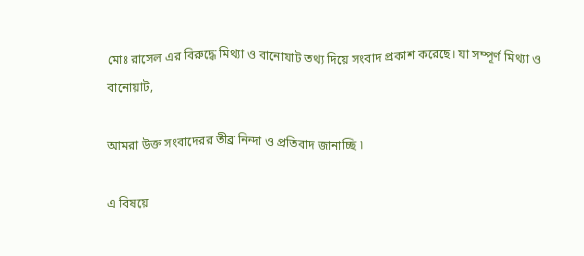মোঃ রাসেল এর বিরুদ্ধে মিথ্যা ও বানোযাট তথ্য দিয়ে সংবাদ প্রকাশ করেছে। যা সম্পূর্ণ মিথ্যা ও বানোয়াট,

আমরা উক্ত সংবাদেরর তীব্র নিন্দা ও প্রতিবাদ জানাচ্ছি ৷

এ বিষয়ে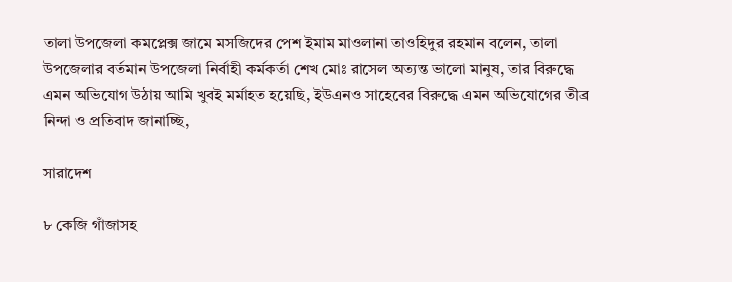তালা উপজেলা কমপ্লেক্স জামে মসজিদের পেশ ইমাম মাওলানা তাওহিদুর রহমান বলেন, তালা উপজেলার বর্তমান উপজেলা নির্বাহী কর্মকর্তা শেখ মোঃ রাসেল অত্যন্ত ভালো মানুষ, তার বিরুদ্ধে এমন অভিযোগ উঠায় আমি খুবই মর্মাহত হয়েছি, ইউএনও সাহেবের বিরুদ্ধে এমন অভিযোগের তীব্র নিন্দা ও প্রতিবাদ জানাচ্ছি,

সারাদেশ

৮ কেজি গাঁজাসহ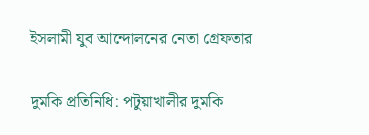ইসলামী যুব আন্দোলনের নেতা গ্রেফতার

দুমকি প্রতিনিধি: পটুয়াখালীর দুমকি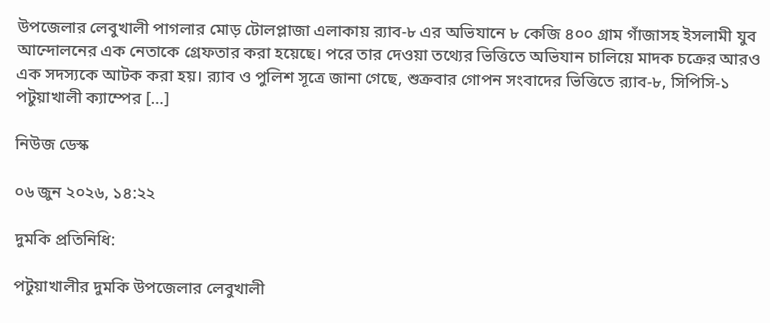উপজেলার লেবুখালী পাগলার মোড় টোলপ্লাজা এলাকায় র‍্যাব-৮ এর অভিযানে ৮ কেজি ৪০০ গ্রাম গাঁজাসহ ইসলামী যুব আন্দোলনের এক নেতাকে গ্রেফতার করা হয়েছে। পরে তার দেওয়া তথ্যের ভিত্তিতে অভিযান চালিয়ে মাদক চক্রের আরও এক সদস্যকে আটক করা হয়। র‍্যাব ও পুলিশ সূত্রে জানা গেছে, শুক্রবার গোপন সংবাদের ভিত্তিতে র‍্যাব-৮, সিপিসি-১ পটুয়াখালী ক্যাম্পের […]

নিউজ ডেস্ক

০৬ জুন ২০২৬, ১৪:২২

দুমকি প্রতিনিধি:

পটুয়াখালীর দুমকি উপজেলার লেবুখালী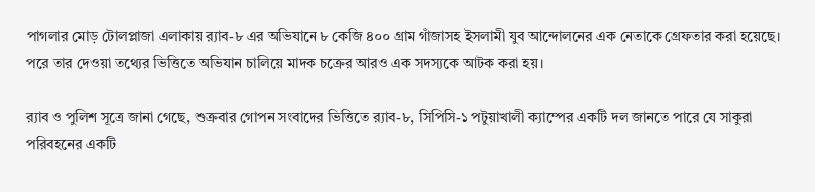পাগলার মোড় টোলপ্লাজা এলাকায় র‍্যাব-৮ এর অভিযানে ৮ কেজি ৪০০ গ্রাম গাঁজাসহ ইসলামী যুব আন্দোলনের এক নেতাকে গ্রেফতার করা হয়েছে। পরে তার দেওয়া তথ্যের ভিত্তিতে অভিযান চালিয়ে মাদক চক্রের আরও এক সদস্যকে আটক করা হয়।

র‍্যাব ও পুলিশ সূত্রে জানা গেছে, শুক্রবার গোপন সংবাদের ভিত্তিতে র‍্যাব-৮, সিপিসি-১ পটুয়াখালী ক্যাম্পের একটি দল জানতে পারে যে সাকুরা পরিবহনের একটি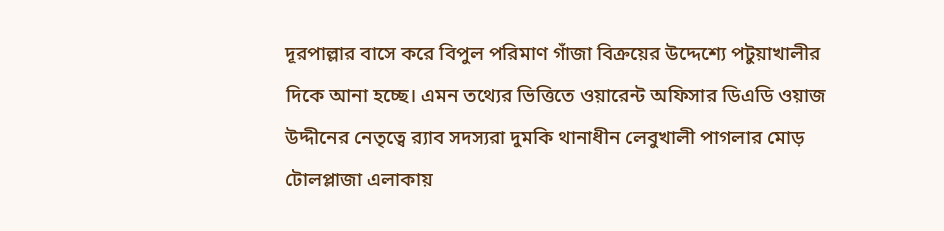দূরপাল্লার বাসে করে বিপুল পরিমাণ গাঁজা বিক্রয়ের উদ্দেশ্যে পটুয়াখালীর দিকে আনা হচ্ছে। এমন তথ্যের ভিত্তিতে ওয়ারেন্ট অফিসার ডিএডি ওয়াজ উদ্দীনের নেতৃত্বে র‍্যাব সদস্যরা দুমকি থানাধীন লেবুখালী পাগলার মোড় টোলপ্লাজা এলাকায়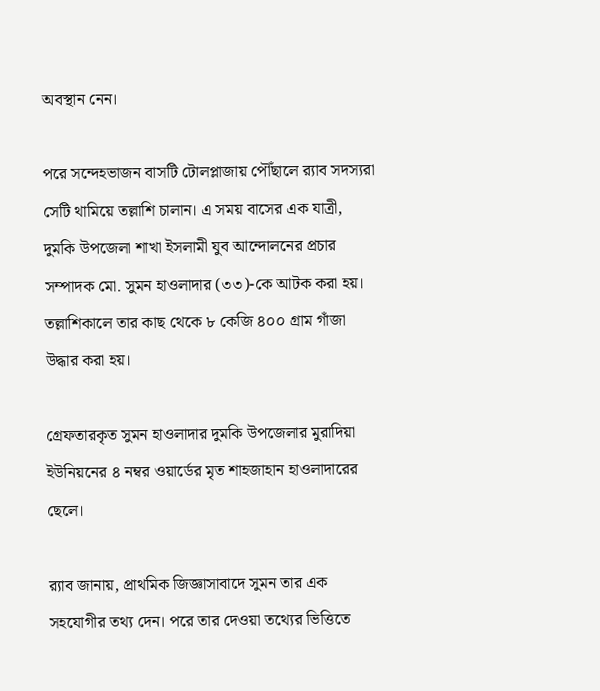অবস্থান নেন।

পরে সন্দেহভাজন বাসটি টোলপ্লাজায় পৌঁছালে র‍্যাব সদস্যরা সেটি থামিয়ে তল্লাশি চালান। এ সময় বাসের এক যাত্রী, দুমকি উপজেলা শাখা ইসলামী যুব আন্দোলনের প্রচার সম্পাদক মো. সুমন হাওলাদার (৩৩)-কে আটক করা হয়। তল্লাশিকালে তার কাছ থেকে ৮ কেজি ৪০০ গ্রাম গাঁজা উদ্ধার করা হয়।

গ্রেফতারকৃত সুমন হাওলাদার দুমকি উপজেলার মুরাদিয়া ইউনিয়নের ৪ নম্বর ওয়ার্ডের মৃত শাহজাহান হাওলাদারের ছেলে।

র‍্যাব জানায়, প্রাথমিক জিজ্ঞাসাবাদে সুমন তার এক সহযোগীর তথ্য দেন। পরে তার দেওয়া তথ্যের ভিত্তিতে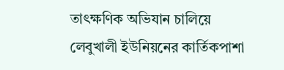তাৎক্ষণিক অভিযান চালিয়ে লেবুখালী ইউনিয়নের কার্তিকপাশা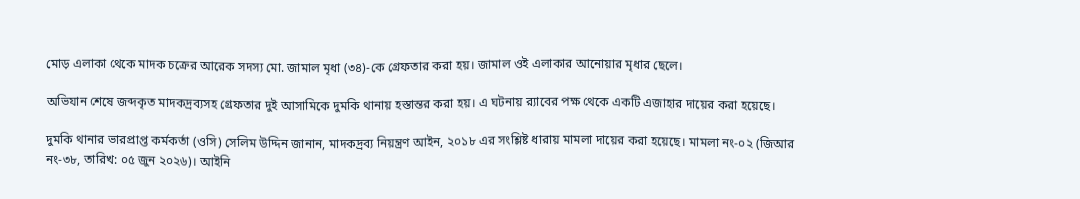মোড় এলাকা থেকে মাদক চক্রের আরেক সদস্য মো. জামাল মৃধা (৩৪)-কে গ্রেফতার করা হয়। জামাল ওই এলাকার আনোয়ার মৃধার ছেলে।

অভিযান শেষে জব্দকৃত মাদকদ্রব্যসহ গ্রেফতার দুই আসামিকে দুমকি থানায় হস্তান্তর করা হয়। এ ঘটনায় র‍্যাবের পক্ষ থেকে একটি এজাহার দায়ের করা হয়েছে।

দুমকি থানার ভারপ্রাপ্ত কর্মকর্তা (ওসি) সেলিম উদ্দিন জানান, মাদকদ্রব্য নিয়ন্ত্রণ আইন, ২০১৮ এর সংশ্লিষ্ট ধারায় মামলা দায়ের করা হয়েছে। মামলা নং-০২ (জিআর নং-৩৮, তারিখ: ০৫ জুন ২০২৬)। আইনি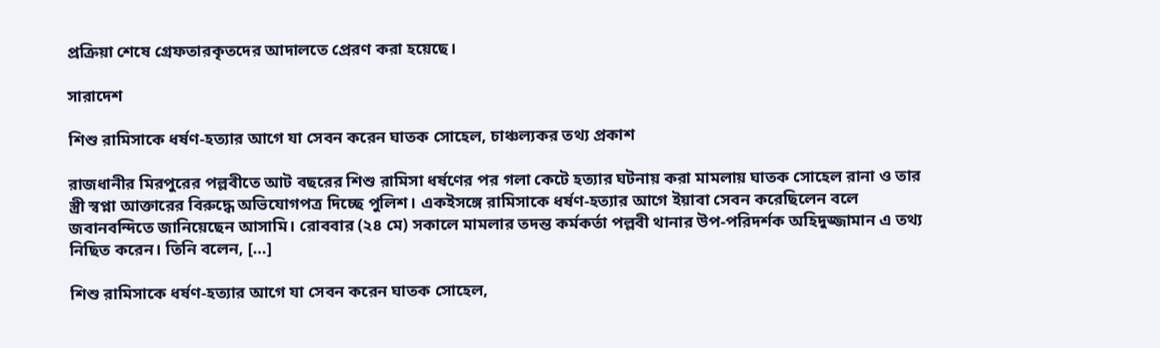প্রক্রিয়া শেষে গ্রেফতারকৃতদের আদালতে প্রেরণ করা হয়েছে।

সারাদেশ

শিশু রামিসাকে ধর্ষণ-হত্যার আগে যা সেবন করেন ঘাতক সোহেল, চাঞ্চল্যকর তথ্য প্রকাশ

রাজধানীর মিরপুরের পল্লবীতে আট বছরের শিশু রামিসা ধর্ষণের পর গলা কেটে হত্যার ঘটনায় করা মামলায় ঘাতক সোহেল রানা ও তার স্ত্রী স্বপ্না আক্তারের বিরুদ্ধে অভিযোগপত্র দিচ্ছে পুলিশ। একইসঙ্গে রামিসাকে ধর্ষণ-হত্যার আগে ইয়াবা সেবন করেছিলেন বলে জবানবন্দিতে জানিয়েছেন আসামি। রোববার (২৪ মে) সকালে মামলার তদন্ত কর্মকর্তা পল্লবী থানার উপ-পরিদর্শক অহিদুজ্জামান এ তথ্য নিছিত করেন। তিনি বলেন, […]

শিশু রামিসাকে ধর্ষণ-হত্যার আগে যা সেবন করেন ঘাতক সোহেল,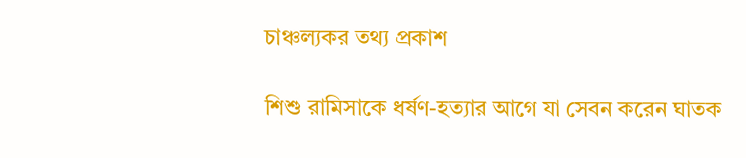চাঞ্চল্যকর তথ্য প্রকাশ

শিশু রামিসাকে ধর্ষণ-হত্যার আগে যা সেবন করেন ঘাতক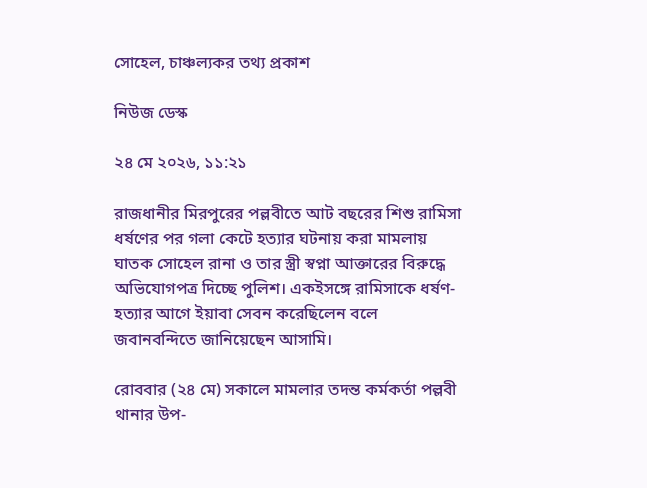সোহেল, চাঞ্চল্যকর তথ্য প্রকাশ

নিউজ ডেস্ক

২৪ মে ২০২৬, ১১:২১

রাজধানীর মিরপুরের পল্লবীতে আট বছরের শিশু রামিসা ধর্ষণের পর গলা কেটে হত্যার ঘটনায় করা মামলায় ঘাতক সোহেল রানা ও তার স্ত্রী স্বপ্না আক্তারের বিরুদ্ধে অভিযোগপত্র দিচ্ছে পুলিশ। একইসঙ্গে রামিসাকে ধর্ষণ-হত্যার আগে ইয়াবা সেবন করেছিলেন বলে জবানবন্দিতে জানিয়েছেন আসামি।

রোববার (২৪ মে) সকালে মামলার তদন্ত কর্মকর্তা পল্লবী থানার উপ-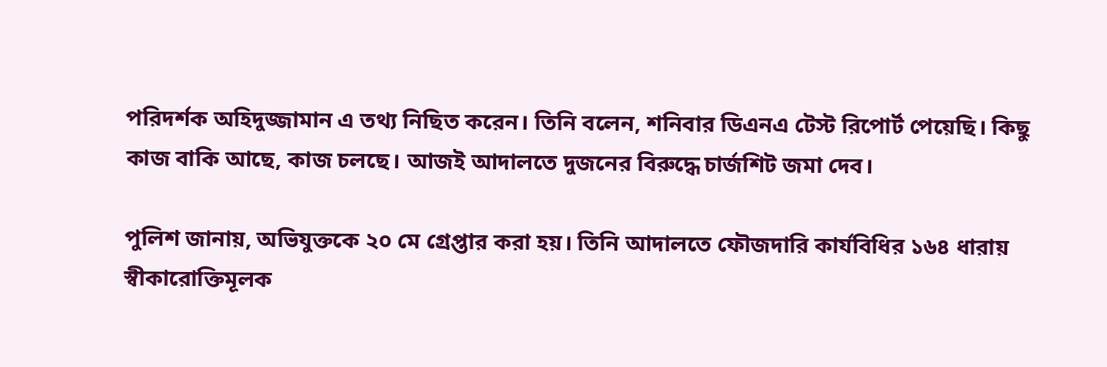পরিদর্শক অহিদুজ্জামান এ তথ্য নিছিত করেন। তিনি বলেন, শনিবার ডিএনএ টেস্ট রিপোর্ট পেয়েছি। কিছু কাজ বাকি আছে, কাজ চলছে। আজই আদালতে দুজনের বিরুদ্ধে চার্জশিট জমা দেব।

পুলিশ জানায়, অভিযুক্তকে ২০ মে গ্রেপ্তার করা হয়। তিনি আদালতে ফৌজদারি কার্যবিধির ১৬৪ ধারায় স্বীকারোক্তিমূলক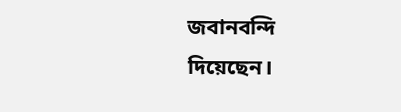জবানবন্দি দিয়েছেন।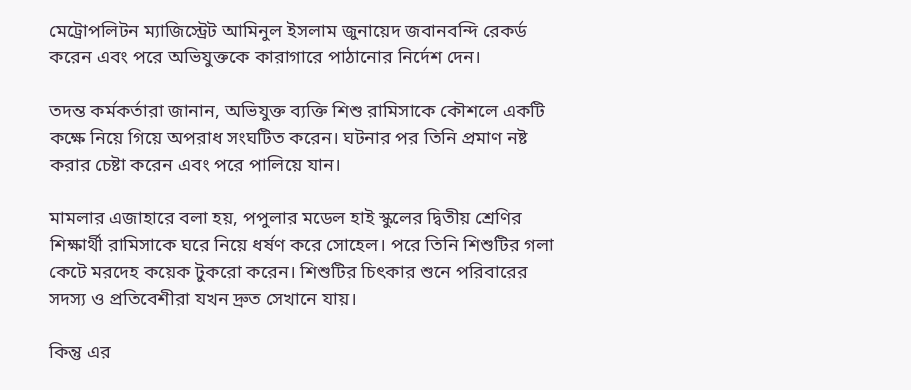মেট্রোপলিটন ম্যাজিস্ট্রেট আমিনুল ইসলাম জুনায়েদ জবানবন্দি রেকর্ড করেন এবং পরে অভিযুক্তকে কারাগারে পাঠানোর নির্দেশ দেন।

তদন্ত কর্মকর্তারা জানান, অভিযুক্ত ব্যক্তি শিশু রামিসাকে কৌশলে একটি কক্ষে নিয়ে গিয়ে অপরাধ সংঘটিত করেন। ঘটনার পর তিনি প্রমাণ নষ্ট করার চেষ্টা করেন এবং পরে পালিয়ে যান।

মামলার এজাহারে বলা হয়, পপুলার মডেল হাই স্কুলের দ্বিতীয় শ্রেণির শিক্ষার্থী রামিসাকে ঘরে নিয়ে ধর্ষণ করে সোহেল। পরে তিনি শিশুটির গলা কেটে মরদেহ কয়েক টুকরো করেন। শিশুটির চিৎকার শুনে পরিবারের সদস্য ও প্রতিবেশীরা যখন দ্রুত সেখানে যায়।

কিন্তু এর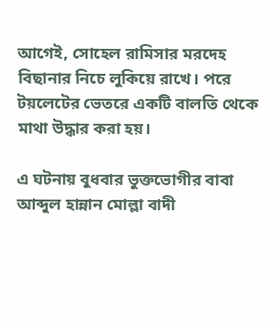আগেই, সোহেল রামিসার মরদেহ বিছানার নিচে লুকিয়ে রাখে। পরে টয়লেটের ভেতরে একটি বালতি থেকে মাথা উদ্ধার করা হয়।

এ ঘটনায় বুধবার ভুক্তভোগীর বাবা আব্দুল হান্নান মোল্লা বাদী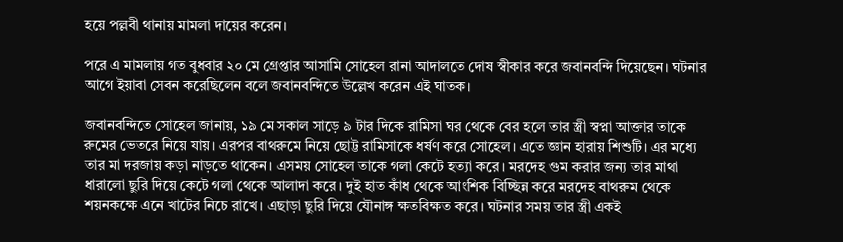হয়ে পল্লবী থানায় মামলা দায়ের করেন।

পরে এ মামলায় গত বুধবার ২০ মে গ্রেপ্তার আসামি সোহেল রানা আদালতে দোষ স্বীকার করে জবানবন্দি দিয়েছেন। ঘটনার আগে ইয়াবা সেবন করেছিলেন বলে জবানবন্দিতে উল্লেখ করেন এই ঘাতক।

জবানবন্দিতে সোহেল জানায়, ১৯ মে সকাল সাড়ে ৯ টার দিকে রামিসা ঘর থেকে বের হলে তার স্ত্রী স্বপ্না আক্তার তাকে রুমের ভেতরে নিয়ে যায়। এরপর বাথরুমে নিয়ে ছোট্ট রামিসাকে ধর্ষণ করে সোহেল। এতে জ্ঞান হারায় শিশুটি। এর মধ্যে তার মা দরজায় কড়া নাড়তে থাকেন। এসময় সোহেল তাকে গলা কেটে হত্যা করে। মরদেহ গুম করার জন্য তার মাথা ধারালো ছুরি দিয়ে কেটে গলা থেকে আলাদা করে। দুই হাত কাঁধ থেকে আংশিক বিচ্ছিন্ন করে মরদেহ বাথরুম থেকে শয়নকক্ষে এনে খাটের নিচে রাখে। এছাড়া ছুরি দিয়ে যৌনাঙ্গ ক্ষতবিক্ষত করে। ঘটনার সময় তার স্ত্রী একই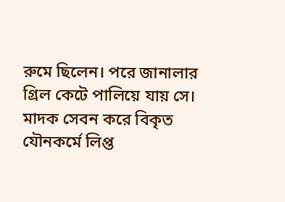রুমে ছিলেন। পরে জানালার গ্রিল কেটে পালিয়ে যায় সে। মাদক সেবন করে বিকৃত যৌনকর্মে লিপ্ত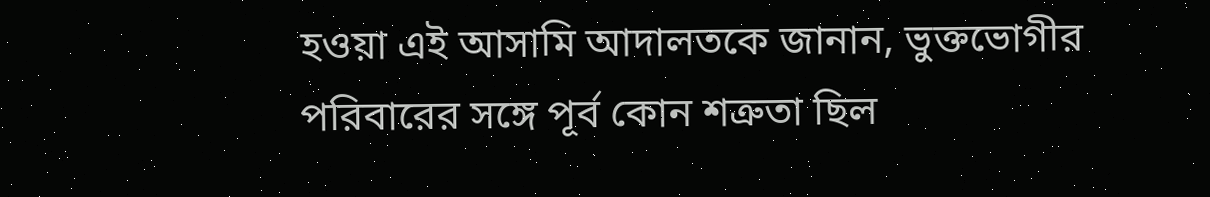হওয়া এই আসামি আদালতকে জানান, ভুক্তভোগীর পরিবারের সঙ্গে পূর্ব কোন শত্রুতা ছিল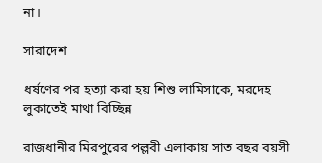না।

সারাদেশ

ধর্ষণের পর হত্যা করা হয় শিশু লামিসাকে, মরদেহ লুকাতেই মাথা বিচ্ছিন্ন

রাজধানীর মিরপুরের পল্লবী এলাকায় সাত বছর বয়সী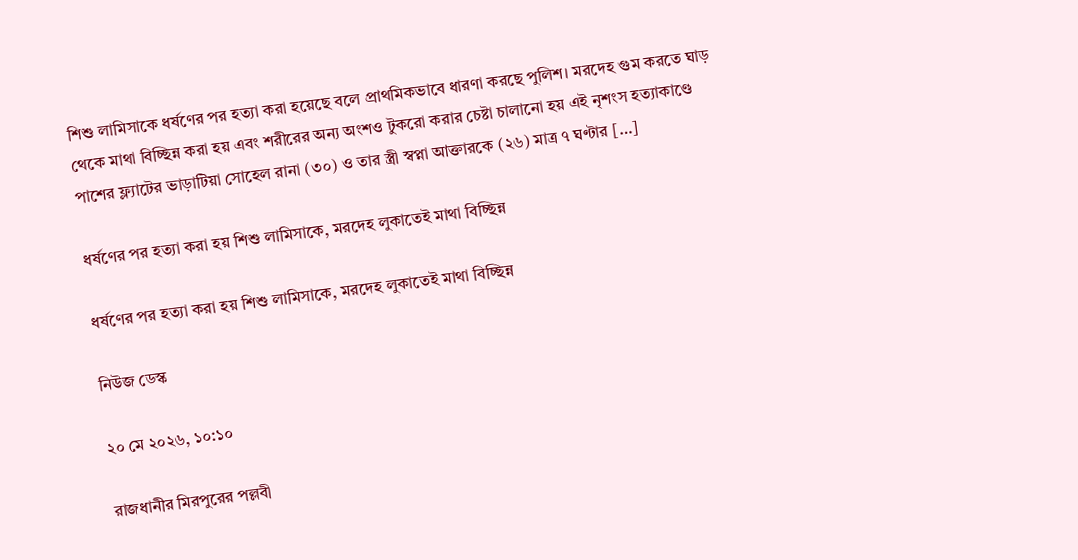শিশু লামিসাকে ধর্ষণের পর হত্যা করা হয়েছে বলে প্রাথমিকভাবে ধারণা করছে পুলিশ। মরদেহ গুম করতে ঘাড় থেকে মাথা বিচ্ছিন্ন করা হয় এবং শরীরের অন্য অংশও টুকরো করার চেষ্টা চালানো হয় এই নৃশংস হত্যাকাণ্ডে পাশের ফ্ল্যাটের ভাড়াটিয়া সোহেল রানা (৩০) ও তার স্ত্রী স্বপ্না আক্তারকে (২৬) মাত্র ৭ ঘণ্টার […]

ধর্ষণের পর হত্যা করা হয় শিশু লামিসাকে, মরদেহ লুকাতেই মাথা বিচ্ছিন্ন

ধর্ষণের পর হত্যা করা হয় শিশু লামিসাকে, মরদেহ লুকাতেই মাথা বিচ্ছিন্ন

নিউজ ডেস্ক

২০ মে ২০২৬, ১০:১০

রাজধানীর মিরপুরের পল্লবী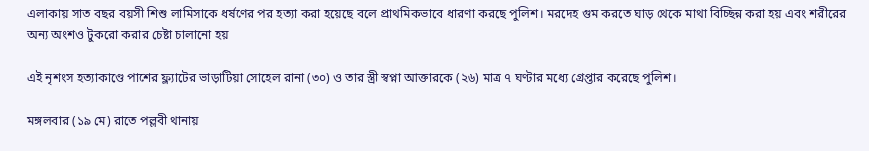এলাকায় সাত বছর বয়সী শিশু লামিসাকে ধর্ষণের পর হত্যা করা হয়েছে বলে প্রাথমিকভাবে ধারণা করছে পুলিশ। মরদেহ গুম করতে ঘাড় থেকে মাথা বিচ্ছিন্ন করা হয় এবং শরীরের অন্য অংশও টুকরো করার চেষ্টা চালানো হয়

এই নৃশংস হত্যাকাণ্ডে পাশের ফ্ল্যাটের ভাড়াটিয়া সোহেল রানা (৩০) ও তার স্ত্রী স্বপ্না আক্তারকে (২৬) মাত্র ৭ ঘণ্টার মধ্যে গ্রেপ্তার করেছে পুলিশ।

মঙ্গলবার (১৯ মে) রাতে পল্লবী থানায়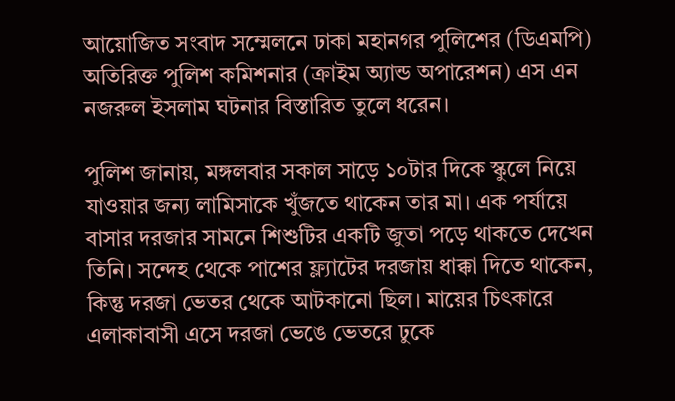আয়োজিত সংবাদ সম্মেলনে ঢাকা মহানগর পুলিশের (ডিএমপি) অতিরিক্ত পুলিশ কমিশনার (ক্রাইম অ্যান্ড অপারেশন) এস এন নজরুল ইসলাম ঘটনার বিস্তারিত তুলে ধরেন।

পুলিশ জানায়, মঙ্গলবার সকাল সাড়ে ১০টার দিকে স্কুলে নিয়ে যাওয়ার জন্য লামিসাকে খুঁজতে থাকেন তার মা। এক পর্যায়ে বাসার দরজার সামনে শিশুটির একটি জুতা পড়ে থাকতে দেখেন তিনি। সন্দেহ থেকে পাশের ফ্ল্যাটের দরজায় ধাক্কা দিতে থাকেন, কিন্তু দরজা ভেতর থেকে আটকানো ছিল। মায়ের চিৎকারে এলাকাবাসী এসে দরজা ভেঙে ভেতরে ঢুকে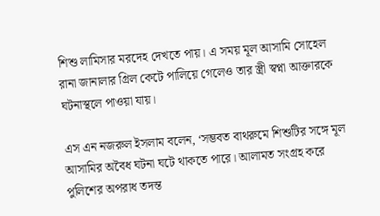শিশু লামিসার মরদেহ দেখতে পায়। এ সময় মূল আসামি সোহেল রানা জানালার গ্রিল কেটে পালিয়ে গেলেও তার স্ত্রী স্বপ্না আক্তারকে ঘটনাস্থলে পাওয়া যায়।

এস এন নজরুল ইসলাম বলেন, ‘সম্ভবত বাথরুমে শিশুটির সঙ্গে মূল আসামির অবৈধ ঘটনা ঘটে থাকতে পারে। আলামত সংগ্রহ করে পুলিশের অপরাধ তদন্ত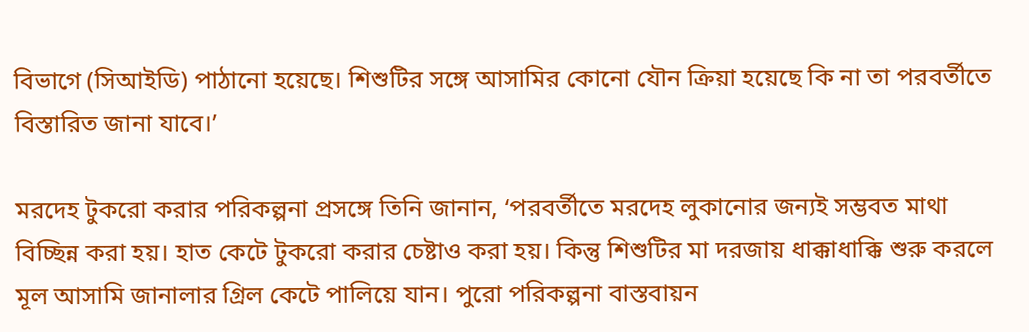বিভাগে (সিআইডি) পাঠানো হয়েছে। শিশুটির সঙ্গে আসামির কোনো যৌন ক্রিয়া হয়েছে কি না তা পরবর্তীতে বিস্তারিত জানা যাবে।’

মরদেহ টুকরো করার পরিকল্পনা প্রসঙ্গে তিনি জানান, ‘পরবর্তীতে মরদেহ লুকানোর জন্যই সম্ভবত মাথা বিচ্ছিন্ন করা হয়। হাত কেটে টুকরো করার চেষ্টাও করা হয়। কিন্তু শিশুটির মা দরজায় ধাক্কাধাক্কি শুরু করলে মূল আসামি জানালার গ্রিল কেটে পালিয়ে যান। পুরো পরিকল্পনা বাস্তবায়ন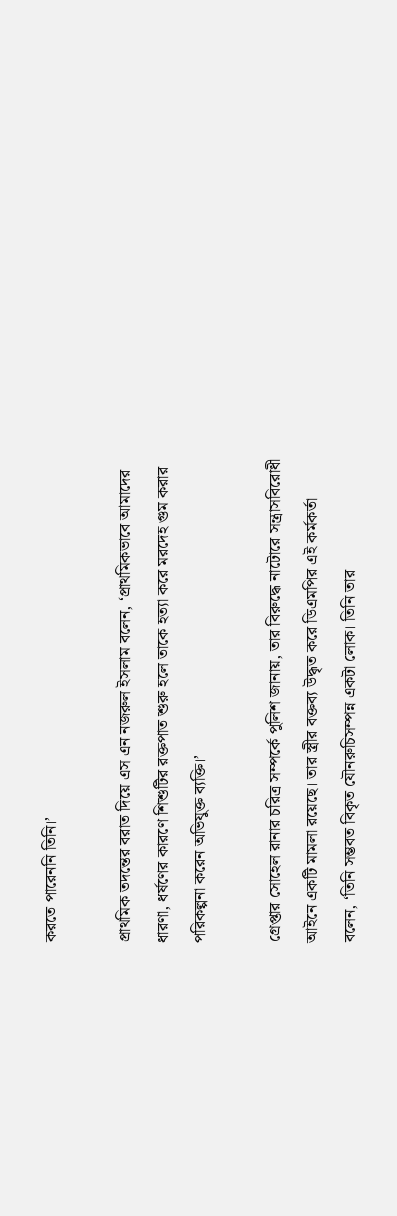করতে পারেননি তিনি।’

প্রাথমিক তদন্তের বরাত দিয়ে এস এন নজরুল ইসলাম বলেন, ‘প্রাথমিকভাবে আমাদের ধারণা, ধর্ষণের কারণে শিশুটির রক্তপাত শুরু হলে তাকে হত্যা করে মরদেহ গুম করার পরিকল্পনা করেন অভিযুক্ত ব্যক্তি।’

গ্রেপ্তার সোহেল রানার চরিত্র সম্পর্কে পুলিশ জানায়, তার বিরুদ্ধে নাটোরে সন্ত্রাসবিরোধী আইনে একটি মামলা রয়েছে। তার স্ত্রীর বক্তব্য উদ্ধৃত করে ডিএমপির এই কর্মকর্তা বলেন, ‘তিনি সম্ভবত বিকৃত যৌনরুচিসম্পন্ন একটা লোক। তিনি তার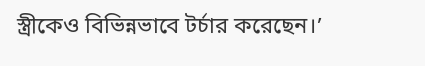স্ত্রীকেও বিভিন্নভাবে টর্চার করেছেন।’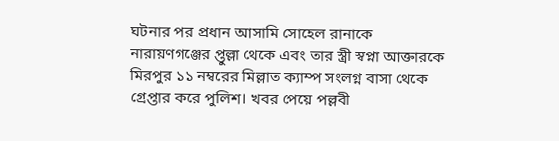ঘটনার পর প্রধান আসামি সোহেল রানাকে নারায়ণগঞ্জের প্তুল্লা থেকে এবং তার স্ত্রী স্বপ্না আক্তারকে মিরপুর ১১ নম্বরের মিল্লাত ক্যাম্প সংলগ্ন বাসা থেকে গ্রেপ্তার করে পুলিশ। খবর পেয়ে পল্লবী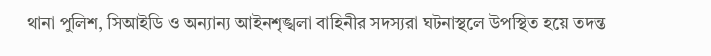থানা পুলিশ, সিআইডি ও অন্যান্য আইনশৃঙ্খলা বাহিনীর সদস্যরা ঘটনাস্থলে উপস্থিত হয়ে তদন্ত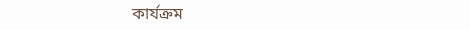কার্যক্রম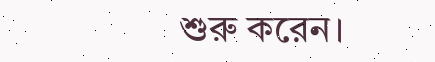শুরু করেন।